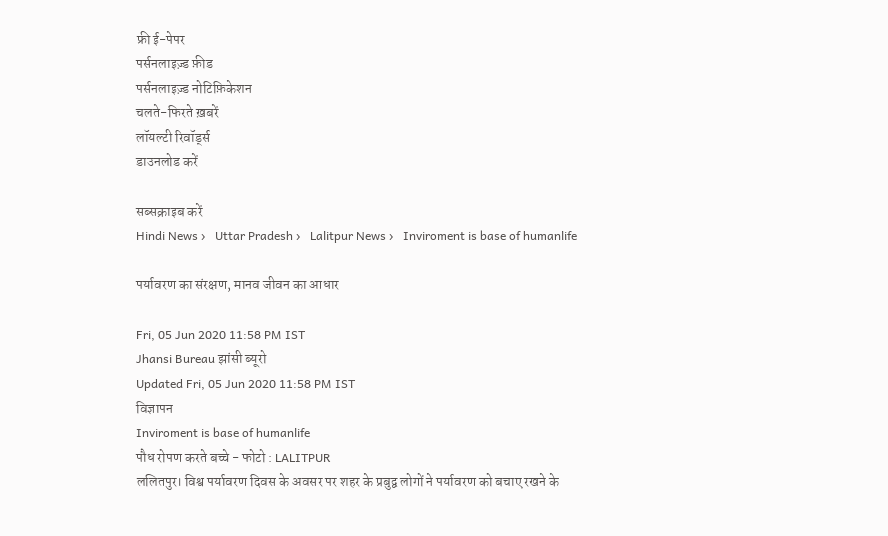फ्री ई-पेपर
पर्सनलाइज़्ड फ़ीड
पर्सनलाइज़्ड नोटिफ़िकेशन
चलते-फिरते ख़बरें
लॉयल्टी रिवॉर्ड्स
डाउनलोड करें

सब्सक्राइब करें
Hindi News ›   Uttar Pradesh ›   Lalitpur News ›   Inviroment is base of humanlife

पर्यावरण का संरक्षण, मानव जीवन का आधार

Fri, 05 Jun 2020 11:58 PM IST
Jhansi Bureau झांसी ब्यूरो
Updated Fri, 05 Jun 2020 11:58 PM IST
विज्ञापन
Inviroment is base of humanlife
पौध रोपण करते बच्चे - फोटो : LALITPUR
ललितपुर। विश्व पर्यावरण दिवस के अवसर पर शहर के प्रबुद्व लोगों ने पर्यावरण को बचाए रखने के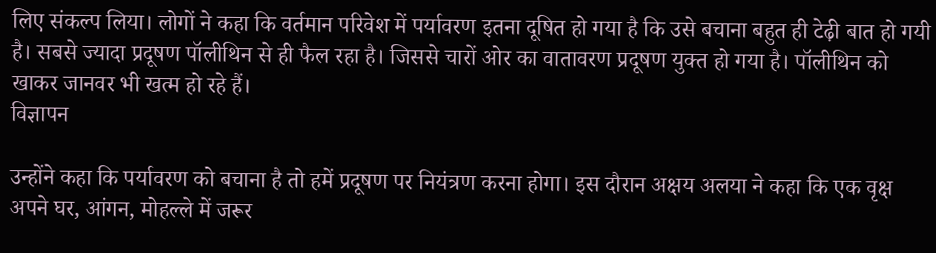लिए संकल्प लिया। लोगों ने कहा कि वर्तमान परिवेश में पर्यावरण इतना दूषित हो गया है कि उसे बचाना बहुत ही टेढ़ी बात हो गयी है। सबसे ज्यादा प्रदूषण पॉलीथिन से ही फैल रहा है। जिससे चारों ओर का वातावरण प्रदूषण युक्त हो गया है। पॉलीथिन को खाकर जानवर भी खत्म हो रहे हैं।
विज्ञापन

उन्होंने कहा कि पर्यावरण को बचाना है तो हमें प्रदूषण पर नियंत्रण करना होगा। इस दौरान अक्षय अलया ने कहा कि एक वृक्ष अपने घर, आंगन, मोहल्ले में जरूर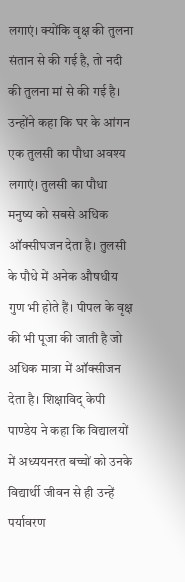लगाएं। क्योंकि वृक्ष की तुलना संतान से की गई है, तो नदी की तुलना मां से की गई है। उन्होंने कहा कि घर के आंगन एक तुलसी का पौधा अवश्य लगाएं। तुलसी का पौधा मनुष्य को सबसे अधिक ऑक्सीघजन देता है। तुलसी के पौधे में अनेक औषधीय गुण भी होते हैं। पीपल के वृक्ष की भी पूजा की जाती है जो अधिक मात्रा में ऑक्सीजन देता है। शिक्षाविद् केपी पाण्डेय ने कहा कि विद्यालयों में अध्ययनरत बच्चों को उनके विद्यार्थी जीवन से ही उन्हें पर्यावरण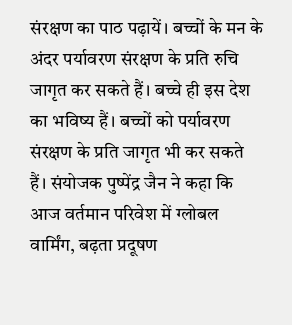संरक्षण का पाठ पढ़ायें। बच्चों के मन के अंदर पर्यावरण संरक्षण के प्रति रुचि जागृत कर सकते हैं। बच्चे ही इस देश का भविष्य हैं। बच्चों को पर्यावरण संरक्षण के प्रति जागृत भी कर सकते हैं। संयोजक पुष्पेंद्र जैन ने कहा कि आज वर्तमान परिवेश में ग्लोबल वार्मिंग, बढ़ता प्रदूषण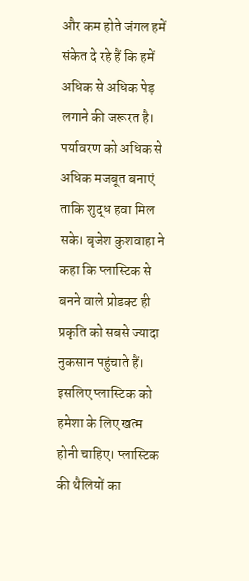और कम होते जंगल हमें संकेत दे रहे हैं कि हमें अधिक से अधिक पेड़ लगाने की जरूरत है। पर्यावरण को अधिक से अधिक मजबूत बनाएं ताकि शुद्ध हवा मिल सके। बृजेश कुशवाहा ने कहा कि प्लास्टिक से बनने वाले प्रोडक्ट ही प्रकृति को सबसे ज्यादा नुकसान पहुंचाते हैं। इसलिए प्लास्टिक को हमेशा के लिए खत्म होनी चाहिए। प्लास्टिक की थैलियों का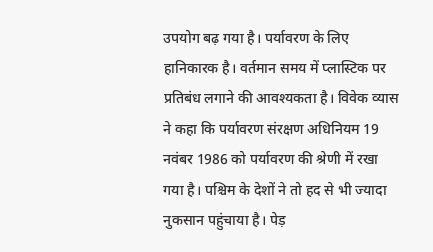उपयोग बढ़ गया है। पर्यावरण के लिए हानिकारक है। वर्तमान समय में प्लास्टिक पर प्रतिबंध लगाने की आवश्यकता है। विवेक व्यास ने कहा कि पर्यावरण संरक्षण अधिनियम 19 नवंबर 1986 को पर्यावरण की श्रेणी में रखा गया है। पश्चिम के देशों ने तो हद से भी ज्यादा नुकसान पहुंचाया है। पेड़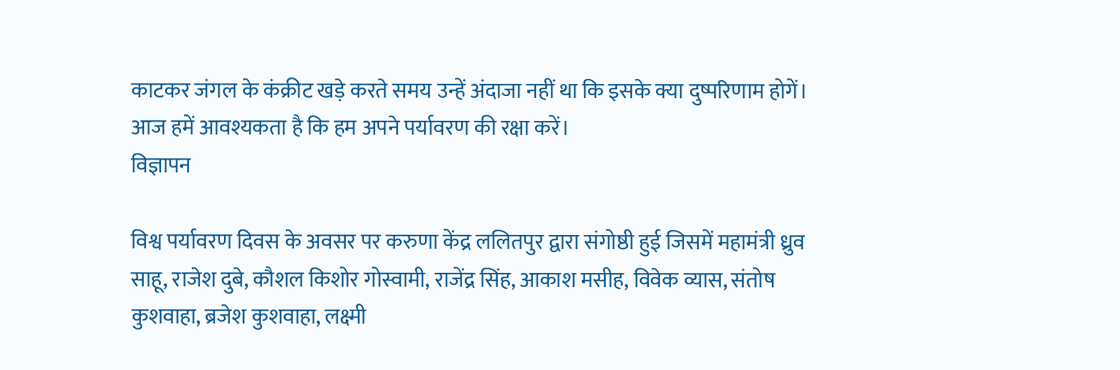काटकर जंगल के कंक्रीट खड़े करते समय उन्हें अंदाजा नहीं था कि इसके क्या दुष्परिणाम होगें। आज हमें आवश्यकता है कि हम अपने पर्यावरण की रक्षा करें।
विज्ञापन

विश्व पर्यावरण दिवस के अवसर पर करुणा केंद्र ललितपुर द्वारा संगोष्ठी हुई जिसमें महामंत्री ध्रुव साहू, राजेश दुबे, कौशल किशोर गोस्वामी, राजेंद्र सिंह, आकाश मसीह, विवेक व्यास, संतोष कुशवाहा, ब्रजेश कुशवाहा, लक्ष्मी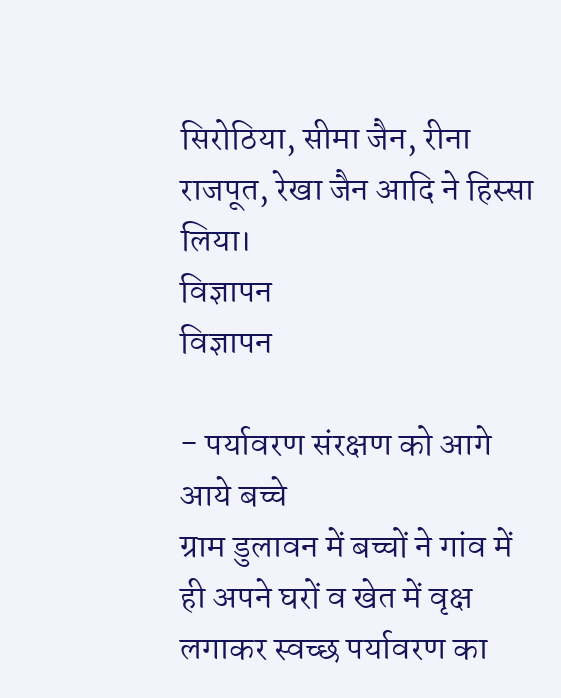सिरोठिया, सीमा जैन, रीना राजपूत, रेखा जैन आदि ने हिस्सा लिया।
विज्ञापन
विज्ञापन

- पर्यावरण संरक्षण को आगे आये बच्चे
ग्राम डुलावन में बच्चों ने गांव में ही अपने घरों व खेत में वृक्ष लगाकर स्वच्छ पर्यावरण का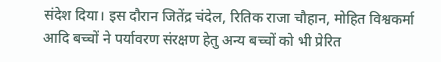संदेश दिया। इस दौरान जितेंद्र चंदेल, रितिक राजा चौहान, मोहित विश्वकर्मा आदि बच्चों ने पर्यावरण संरक्षण हेतु अन्य बच्चों को भी प्रेरित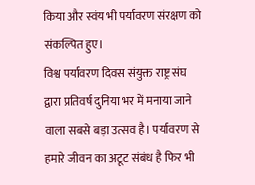किया और स्वंय भी पर्यावरण संरक्षण को संकल्पित हुए।
विश्व पर्यावरण दिवस संयुक्त राष्ट्र संघ द्वारा प्रतिवर्ष दुनिया भर में मनाया जाने वाला सबसे बड़ा उत्सव है। पर्यावरण से हमारे जीवन का अटूट संबंध है फिर भी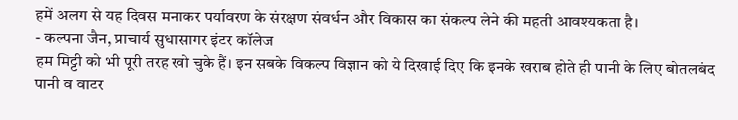हमें अलग से यह दिवस मनाकर पर्यावरण के संरक्षण संवर्धन और विकास का संकल्प लेने की महती आवश्यकता है।
- कल्पना जैन, प्राचार्य सुधासागर इंटर कॉलेज
हम मिट्टी को भी पूरी तरह खो चुके हैं। इन सबके विकल्प विज्ञान को ये दिखाई दिए कि इनके खराब होते ही पानी के लिए बोतलबंद पानी व वाटर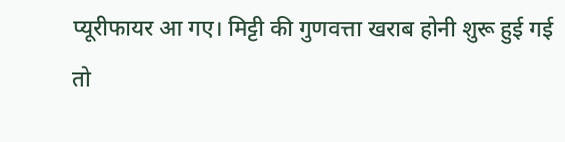प्यूरीफायर आ गए। मिट्टी की गुणवत्ता खराब होनी शुरू हुई गई तो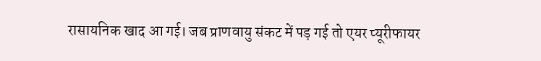रासायनिक खाद आ गई। जब प्राणवायु संकट में पड़ गई तो एयर प्यूरीफायर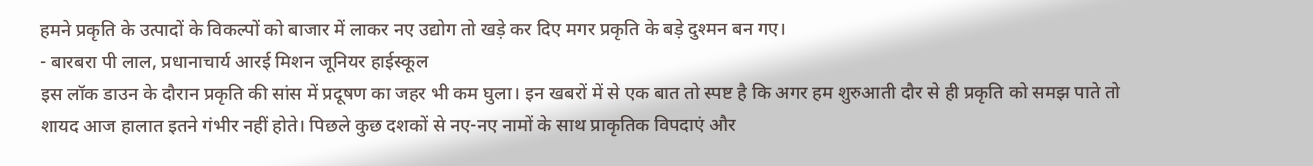हमने प्रकृति के उत्पादों के विकल्पों को बाजार में लाकर नए उद्योग तो खड़े कर दिए मगर प्रकृति के बड़े दुश्मन बन गए।
- बारबरा पी लाल, प्रधानाचार्य आरई मिशन जूनियर हाईस्कूल
इस लॉक डाउन के दौरान प्रकृति की सांस में प्रदूषण का जहर भी कम घुला। इन खबरों में से एक बात तो स्पष्ट है कि अगर हम शुरुआती दौर से ही प्रकृति को समझ पाते तो शायद आज हालात इतने गंभीर नहीं होते। पिछले कुछ दशकों से नए-नए नामों के साथ प्राकृतिक विपदाएं और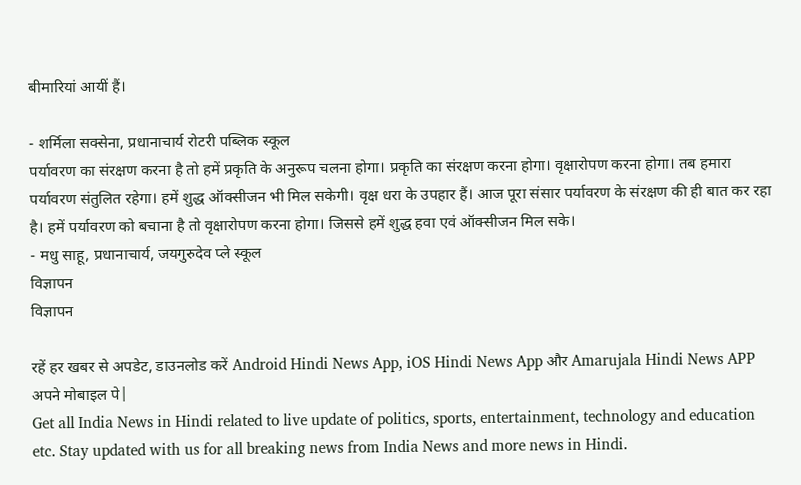बीमारियां आयीं हैं।

- शर्मिला सक्सेना, प्रधानाचार्य रोटरी पब्लिक स्कूल
पर्यावरण का संरक्षण करना है तो हमें प्रकृति के अनुरूप चलना होगा। प्रकृति का संरक्षण करना होगा। वृक्षारोपण करना होगा। तब हमारा पर्यावरण संतुलित रहेगा। हमें शुद्ध ऑक्सीजन भी मिल सकेगी। वृक्ष धरा के उपहार हैं। आज पूरा संसार पर्यावरण के संरक्षण की ही बात कर रहा है। हमें पर्यावरण को बचाना है तो वृक्षारोपण करना होगा। जिससे हमें शुद्ध हवा एवं ऑक्सीजन मिल सके।
- मधु साहू, प्रधानाचार्य, जयगुरुदेव प्ले स्कूल
विज्ञापन
विज्ञापन

रहें हर खबर से अपडेट, डाउनलोड करें Android Hindi News App, iOS Hindi News App और Amarujala Hindi News APP अपने मोबाइल पे|
Get all India News in Hindi related to live update of politics, sports, entertainment, technology and education etc. Stay updated with us for all breaking news from India News and more news in Hindi.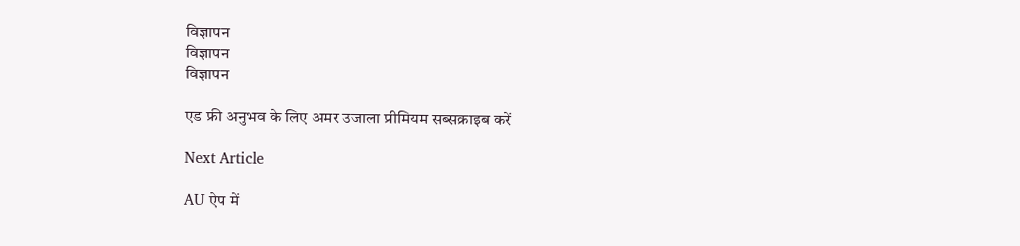विज्ञापन
विज्ञापन
विज्ञापन

एड फ्री अनुभव के लिए अमर उजाला प्रीमियम सब्सक्राइब करें

Next Article

AU ऐप में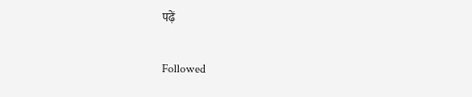पढ़ें

Followed